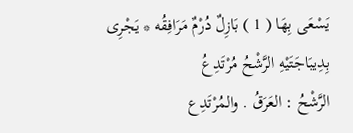يَسْعَى بِهَا ( 1 ) بَازِلٌ دُرْمٌ مَرَافِقُه * يَجْرِى بِدِيبَاجَتَيْهِ الرَّشْحُ مُرْتَدِعُ
الرَّشْحُ : العَرَقُ . والمُرْتَدِع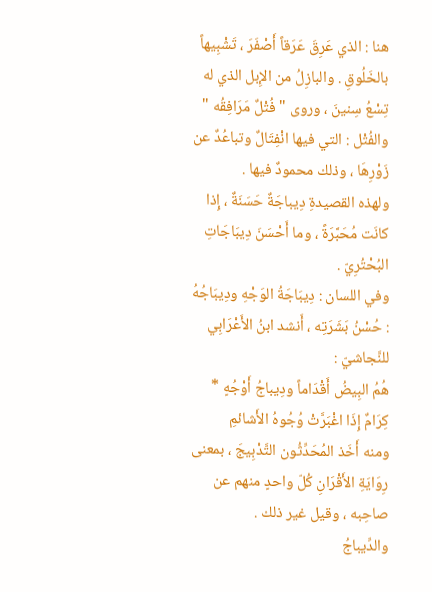هنا : الذي عَرِقَ عَرَقاً أَصْفَرَ ، تَشْبِيهاً بالخَلُوقِ . والبازِلُ من الإِبل الذي له تِسْعُ سِنينَ ، وروى " فُتْلٌ مَرَافِقُه " والفُتْل : التي فيها انْفِتَالٌ وتباعُدٌ عن زَوْرِهَا ، وذلك محمودٌ فيها .
ولهذه القصيدةِ دِيباجَةٌ حَسَنَةٌ ، إِذا كانَت مُحَبَّرَةً ، وما أَحْسَنَ دِيبَاجَاتِ البُحْتُرِيّ .
وفي اللسان : دِيبَاجَةُ الوَجْهِ ودِيبَاجُهُ : حُسْنُ بَشَرَتِه ، أَنشد ابنُ الأَعْرَابِي للنَّجاشيّ :
هُمُ البِيضُ أَقْدَاماً ودِيباجُ أَوْجُهٍ * كِرَامٌ إِذَا اغْبَرَّتْ وُجُوهُ الأَشائمِ
ومنه أَخَذ المُحَدِّثُون التَّدْبِيجَ ، بمعنى رِوَايَةِ الأَقْرَانِ كُلّ واحدٍ منهم عن صاحِبه ، وقيل غير ذلك .
والدِّيباجُ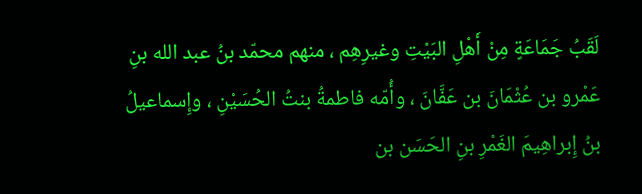لَقَبُ جَمَاعَةٍ مِنْ أَهْلِ البَيْتِ وغيرِهِم ، منهم محمّد بنُ عبد الله بنِ عَمْرو بن عُثْمَانَ بن عَفَّانَ ، وأُمّه فاطمةُ بنتُ الحُسَيْنِ ، وإِسماعيلُ بنُ إِبراهِيمَ الغَمْرِ بنِ الحَسَن بن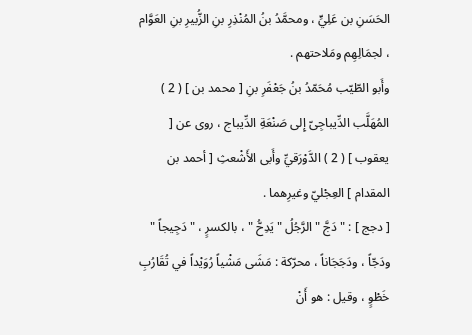الحَسَنِ بن عَلِيٍّ ، ومحمَّدُ بنُ المُنْذِرِ بنِ الزُّبيرِ بنِ العَوَّام ، لجمَالِهِم ومَلاحتهم .
وأَبو الطّيّب مُحَمّدُ بنُ جَعْفَرِ بنِ [ محمد بن ] ( 2 ) المُهَلَّب الدِّيباجِىّ إِلى صَنْعَةِ الدِّيباج ، روى عن [ يعقوب ] ( 2 ) الدَّوْرَقيِّ وأَبى الأَشْعثِ [ أحمد بن المقدام ] العِجْليّ وغيرِهما .
[ دجج ] : " دَجَّ " الرَّجُلُ " يَدِحُّ " ، بالكسرٍ ، " دَجِيجاً " ودَجّاً ، ودَجَجَاناً ، محرّكة : مَشَى مَشْياً رُوَيْداً في تُقَارُبِ خَطْوٍ ، وقيل : هو أَنْ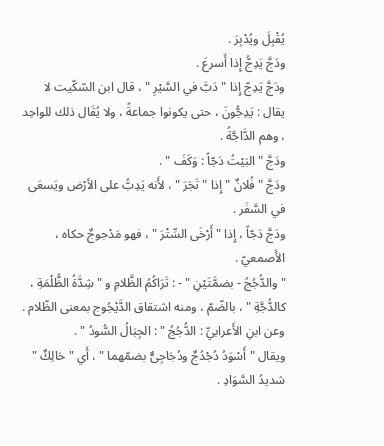يُقْبِلَ ويُدْبِرَ .
ودَجَّ يَدِجُّ إِذا أَسرعَ .
ودَجَّ يَدِجّ إِذا " دَبَّ في السَّيْرِ " ، قال ابن السّكّيت لا يقال : يَدِجُّونَ ، حتى يكونوا جماعةً ، ولا يُقَال ذلك للواحِد ، وهم الدَّاجَّةُ .
ودَجَّ " البَيْتُ دَجّاً : وَكَفَ " .
ودَجَّ " فُلانٌ " إِذا " تَجَرَ " ، لأَنه يَدِبُّ على الأرْض ويَسعَى في السَّفَر .
ودَجَّ دَجّاً ، إِذا " أَرْخَى السِّتْرَ " ، فهو مَدْجوجٌ حكاه ، الأَصمعيّ .
" والدُّجُجُ - بضمَّتَيْنِ " - : تَرَاكُمُ الظَّلامِ و " شِدَّةُ الظُّلْمَةِ ، كالدُّجَّةِ " ، بالضّمّ ، ومنه اشتقاق الدَّيْجُوج بمعنى الظّلام .
وعن ابنِ الأَعرابيِّ : الدُّجُجُ " : الجِبَالُ السُّودُ " .
ويقال " أَسْوَدُ دُجْدُجٌ ودُجَاجِىٌّ بضمّهما " ، أَي " حَالِكٌ " شديدُ السَّوَادِ .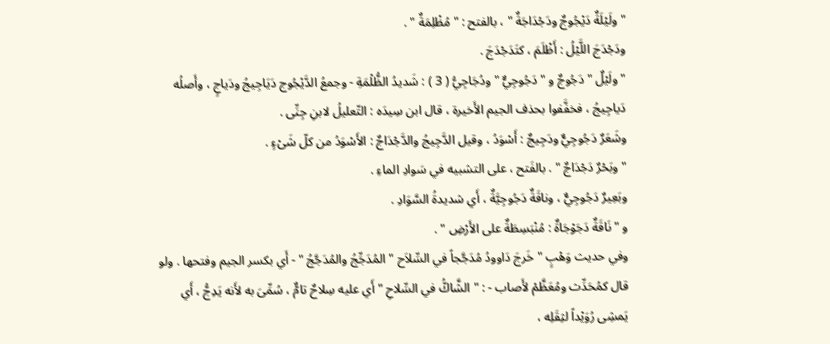" ولَيْلَةٌ دَيْجُوجٌ ودَجْدَاجَةٌ " ، بالفتح : " مُظْلِمَةٌ " .
ودَجْدَجَ اللَّيْلُ : أَظْلَمَ ، كتَدَجْدَجَ .
" ولَيْلٌ " دَجُوجٌ و " دَجُوجِيٌّ " ودُجَاجِيُّ ( 3 ) : شَديدُ الظُّلْمَةِ - وجمعُ الدَّيْجُوج دَيَاجِيجُ ودَياجٍ ، وأَصلُه دَياجِيجُ ، فخفَّفوا بحذف الجيم الأَخيرة ، قال ابن سِيدَه : التّعليلُ لابنِ جِنِّى .
وشَعَرٌ دَجُوجِيٌّ ودَجِيجٌ : أَسْوَدُ ، وقيل الدَّجِيجُ والدَّجْدَاجٌ : الأَسْوَدُ من كلّ شَىْءٍ .
" وبَحْرٌ دَجْدَاجٌ " . بالفَتح ، على التشبيه في سَوادِ الماءِ .
وبَعِيرٌ دَجُوجِيٌّ ، وناقَةٌ دَجُوجِيَّةٌ ، أَي شديدةُ السَّوَادِ .
و " نَاقَةٌ دَجَوْجَاةٌ : مُنْبَسِطَةٌ على الأَرْضِ " .
وفي حديث وَهْبٍ " خَرجَ دَاوودُ مُدَجَّجاً في السِّلاَح " المُدَجِّجُ والمُدَجَّجُ " - أَي بكسر الجيم وفتحها . ولو قال كمُحَدِّث ومُعَظَّمْ لأَصاب - : " الشَّاكُّ في السِّلاحِ " أَي عليه سِلاحٌ تامٌّ ، سُمِّىَ به لأَنه يَدِجُّ ، أَي يَمشِى رُوَيْداً لثِقَلِه ،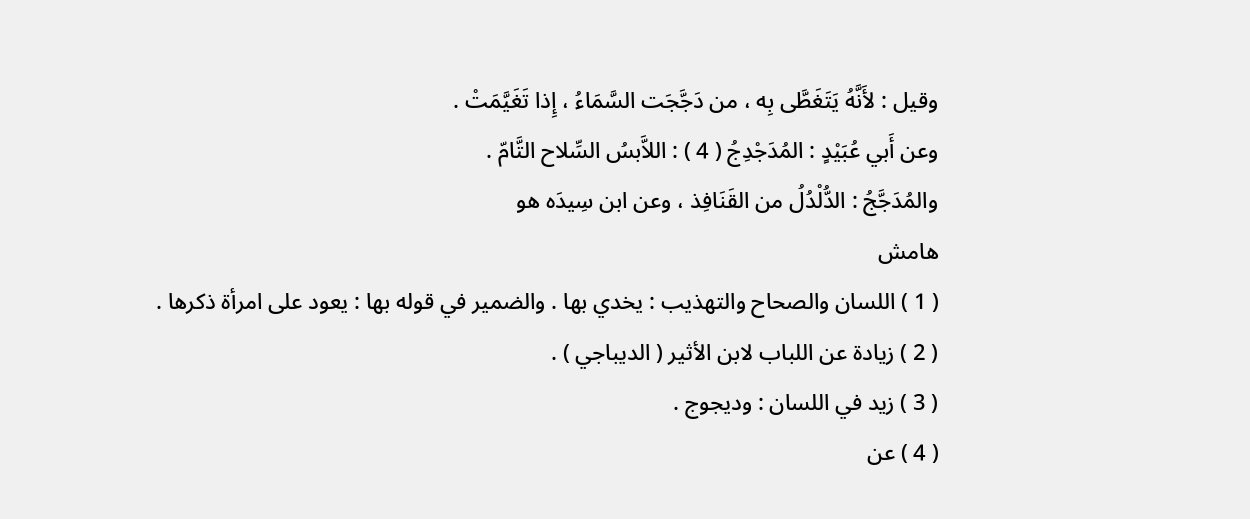وقيل : لأَنَّهُ يَتَغَطَّى بِه ، من دَجَّجَت السَّمَاءُ ، إِذا تَغَيَّمَتْ .
وعن أَبي عُبَيْدٍ : المُدَجْدِجُ ( 4 ) : اللاَّبسُ السِّلاح التَّامّ .
والمُدَجَّجُ : الدُّلْدُلُ من القَنَافِذ ، وعن ابن سِيدَه هو
هامش
( 1 ) اللسان والصحاح والتهذيب : يخدي بها . والضمير في قوله بها : يعود على امرأة ذكرها .
( 2 ) زيادة عن اللباب لابن الأثير ( الديباجي ) .
( 3 ) زيد في اللسان : وديجوج .
( 4 ) عن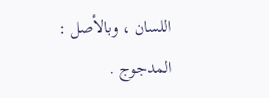اللسان ، وبالأصل : المدجوج .